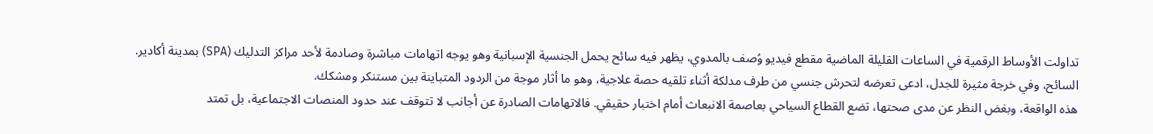تداولت الأوساط الرقمية في الساعات القليلة الماضية مقطع فيديو وُصف بالمدوي، يظهر فيه سائح يحمل الجنسية الإسبانية وهو يوجه اتهامات مباشرة وصادمة لأحد مراكز التدليك (SPA) بمدينة أكادير.
السائح، وفي خرجة مثيرة للجدل، ادعى تعرضه لتحرش جنسي من طرف مدلكة أثناء تلقيه حصة علاجية، وهو ما أثار موجة من الردود المتباينة بين مستنكر ومشكك.
هذه الواقعة، وبغض النظر عن مدى صحتها، تضع القطاع السياحي بعاصمة الانبعاث أمام اختبار حقيقي. فالاتهامات الصادرة عن أجانب لا تتوقف عند حدود المنصات الاجتماعية، بل تمتد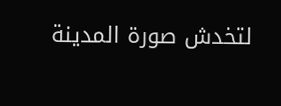لتخدش صورة المدينة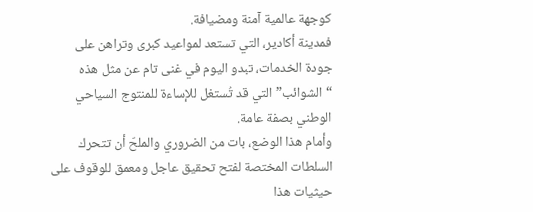كوجهة عالمية آمنة ومضيافة.
فمدينة أكادير، التي تستعد لمواعيد كبرى وتراهن على جودة الخدمات، تبدو اليوم في غنى تام عن مثل هذه “الشوائب” التي قد تُستغل للإساءة للمنتوج السياحي الوطني بصفة عامة.
وأمام هذا الوضع، بات من الضروري والملحّ أن تتحرك السلطات المختصة لفتح تحقيق عاجل ومعمق للوقوف على حيثيات هذا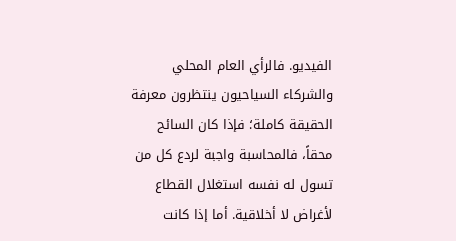الفيديو. فالرأي العام المحلي والشركاء السياحيون ينتظرون معرفة الحقيقة كاملة؛ فإذا كان السائح محقاً، فالمحاسبة واجبة لردع كل من تسول له نفسه استغلال القطاع لأغراض لا أخلاقية. أما إذا كانت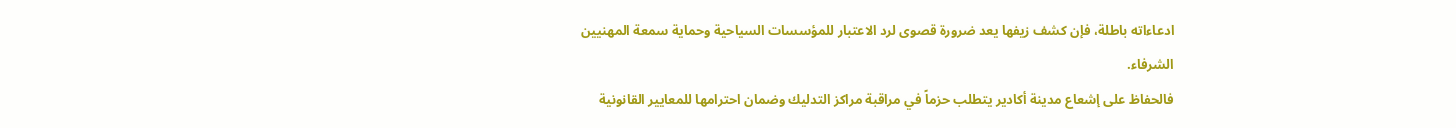ادعاءاته باطلة، فإن كشف زيفها يعد ضرورة قصوى لرد الاعتبار للمؤسسات السياحية وحماية سمعة المهنيين الشرفاء.
فالحفاظ على إشعاع مدينة أكادير يتطلب حزماً في مراقبة مراكز التدليك وضمان احترامها للمعايير القانونية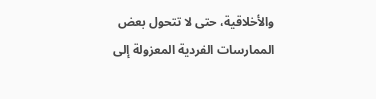والأخلاقية، حتى لا تتحول بعض الممارسات الفردية المعزولة إلى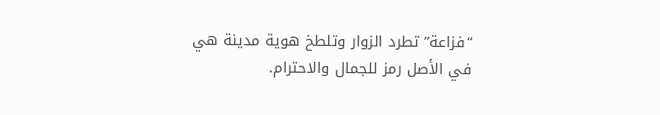“فزاعة” تطرد الزوار وتلطخ هوية مدينة هي في الأصل رمز للجمال والاحترام.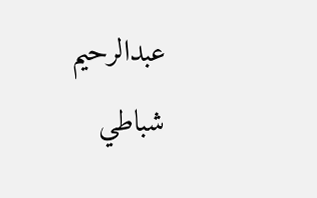عبدالرحيم شباطي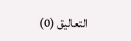التعاليق (0)